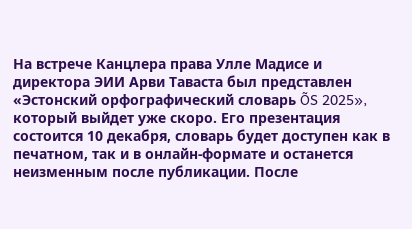На встрече Канцлера права Улле Мадисе и директора ЭИИ Арви Таваста был представлен «Эстонский орфографический словарь ÕS 2025», который выйдет уже скоро. Его презентация состоится 10 декабря, словарь будет доступен как в печатном, так и в онлайн-формате и останется неизменным после публикации. После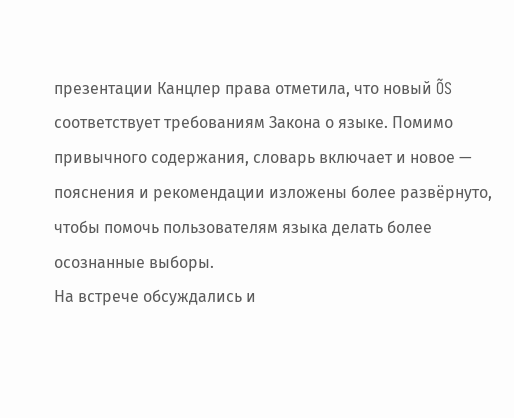презентации Канцлер права отметила, что новый ÕS соответствует требованиям Закона о языке. Помимо привычного содержания, словарь включает и новое — пояснения и рекомендации изложены более развёрнуто, чтобы помочь пользователям языка делать более осознанные выборы.
На встрече обсуждались и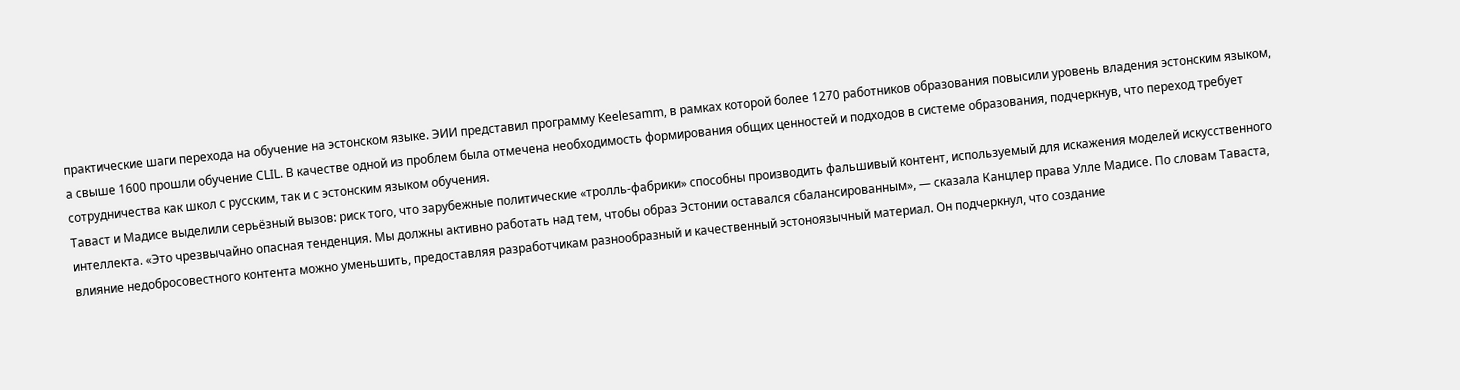практические шаги перехода на обучение на эстонском языке. ЭИИ представил программу Keelesamm, в рамках которой более 1270 работников образования повысили уровень владения эстонским языком, а свыше 1600 прошли обучение CLIL. В качестве одной из проблем была отмечена необходимость формирования общих ценностей и подходов в системе образования, подчеркнув, что переход требует сотрудничества как школ с русским, так и с эстонским языком обучения.
Таваст и Мадисе выделили серьёзный вызов: риск того, что зарубежные политические «тролль-фабрики» способны производить фальшивый контент, используемый для искажения моделей искусственного интеллекта. «Это чрезвычайно опасная тенденция. Мы должны активно работать над тем, чтобы образ Эстонии оставался сбалансированным», — сказала Канцлер права Улле Мадисе. По словам Таваста, влияние недобросовестного контента можно уменьшить, предоставляя разработчикам разнообразный и качественный эстоноязычный материал. Он подчеркнул, что создание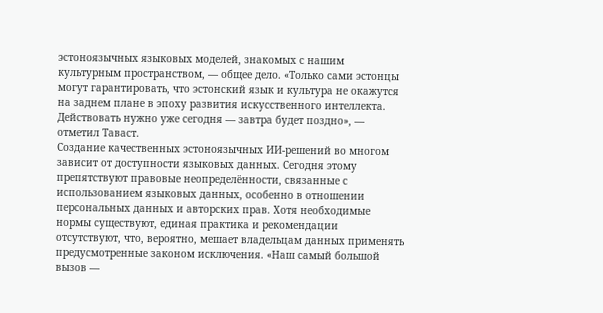эстоноязычных языковых моделей, знакомых с нашим культурным пространством, — общее дело. «Только сами эстонцы могут гарантировать, что эстонский язык и культура не окажутся на заднем плане в эпоху развития искусственного интеллекта. Действовать нужно уже сегодня — завтра будет поздно», — отметил Таваст.
Создание качественных эстоноязычных ИИ-решений во многом зависит от доступности языковых данных. Сегодня этому препятствуют правовые неопределённости, связанные с использованием языковых данных, особенно в отношении персональных данных и авторских прав. Хотя необходимые нормы существуют, единая практика и рекомендации отсутствуют, что, вероятно, мешает владельцам данных применять предусмотренные законом исключения. «Наш самый большой вызов —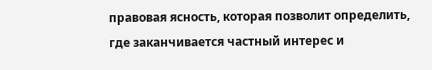правовая ясность, которая позволит определить, где заканчивается частный интерес и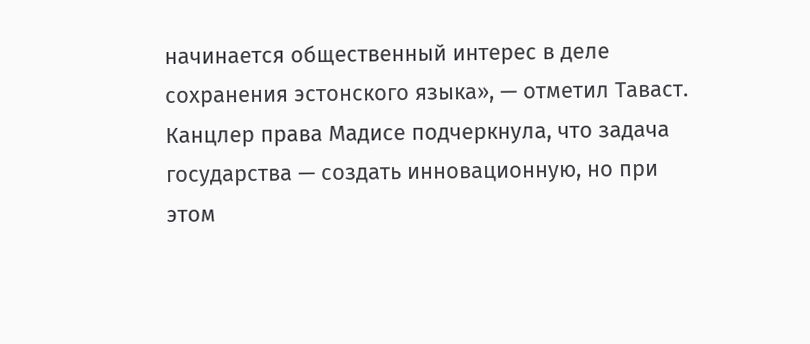начинается общественный интерес в деле сохранения эстонского языка», — отметил Таваст.
Канцлер права Мадисе подчеркнула, что задача государства — создать инновационную, но при этом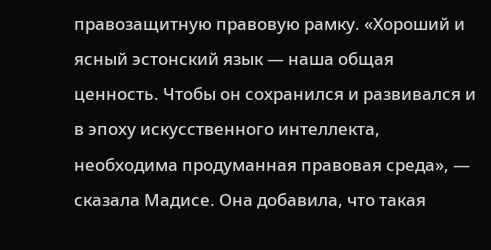правозащитную правовую рамку. «Хороший и ясный эстонский язык — наша общая ценность. Чтобы он сохранился и развивался и в эпоху искусственного интеллекта, необходима продуманная правовая среда», — сказала Мадисе. Она добавила, что такая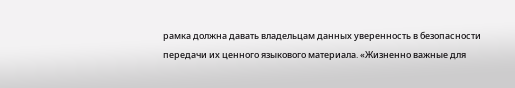рамка должна давать владельцам данных уверенность в безопасности передачи их ценного языкового материала. «Жизненно важные для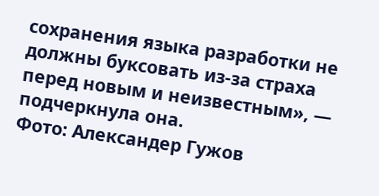сохранения языка разработки не должны буксовать из-за страха перед новым и неизвестным», — подчеркнула она.
Фото: Александер Гужов